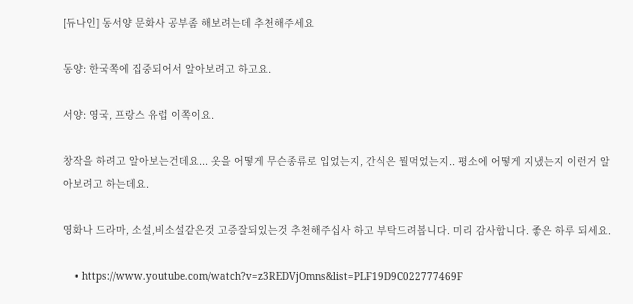[듀나인] 동서양 문화사 공부좀 해보려는데 추천해주세요

동양: 한국쪽에 집중되어서 알아보려고 하고요.

서양: 영국, 프랑스 유럽 이쪽이요.

창작을 하려고 알아보는건데요... 옷을 어떻게 무슨종류로 입었는지, 간식은 뭘먹었는지.. 평소에 어떻게 지냈는지 이런거 알아보려고 하는데요.

영화나 드라마, 소설,비소설같은것 고증잘되있는것 추천해주십사 하고 부탁드려봅니다. 미리 감사합니다. 좋은 하루 되세요.

    • https://www.youtube.com/watch?v=z3REDVjOmns&list=PLF19D9C022777469F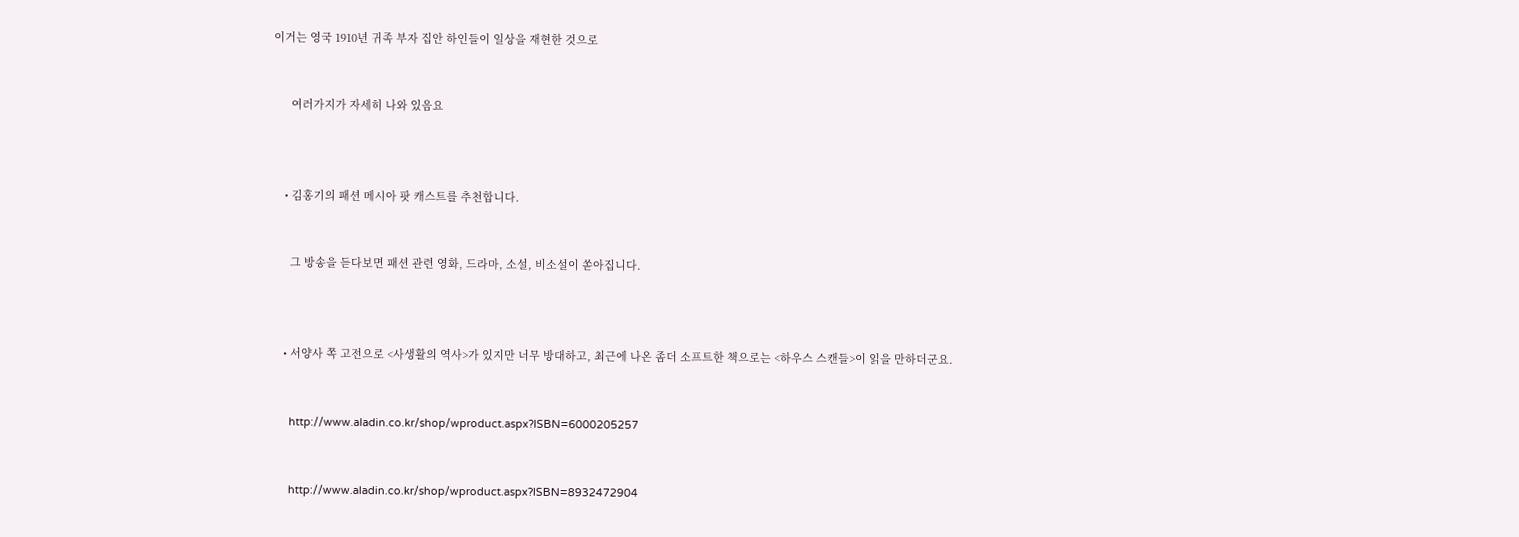이거는 영국 1910년 귀족 부자 집안 하인들이 일상을 재현한 것으로


      여러가지가 자세히 나와 있음요



    • 김홍기의 패션 메시아 팟 캐스트를 추천합니다.


      그 방송을 듣다보면 패션 관련 영화, 드라마, 소설, 비소설이 쏟아집니다.



    • 서양사 쪽 고전으로 <사생활의 역사>가 있지만 너무 방대하고, 최근에 나온 좀더 소프트한 책으로는 <하우스 스캔들>이 읽을 만하더군요.


      http://www.aladin.co.kr/shop/wproduct.aspx?ISBN=6000205257


      http://www.aladin.co.kr/shop/wproduct.aspx?ISBN=8932472904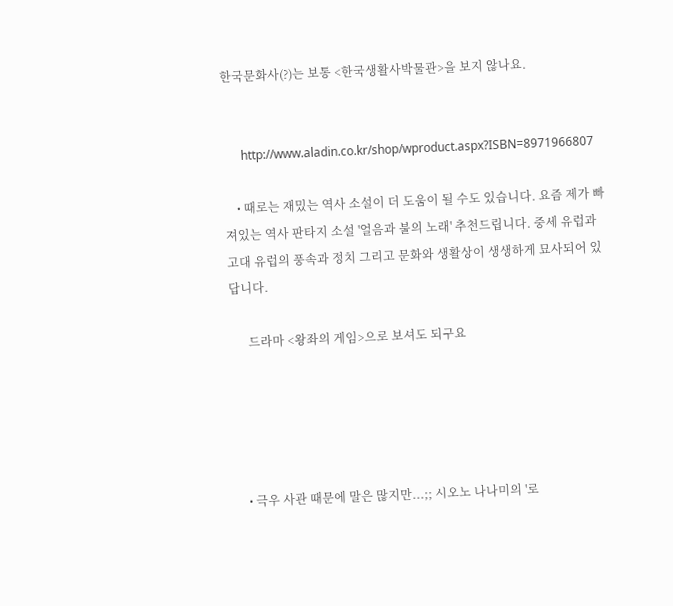한국문화사(?)는 보통 <한국생활사박물관>을 보지 않나요.


      http://www.aladin.co.kr/shop/wproduct.aspx?ISBN=8971966807

    • 때로는 재밌는 역사 소설이 더 도움이 될 수도 있습니다. 요즘 제가 빠져있는 역사 판타지 소설 '얼음과 불의 노래' 추천드립니다. 중세 유럽과 고대 유럽의 풍속과 정치 그리고 문화와 생활상이 생생하게 묘사되어 있답니다.

      드라마 <왕좌의 게임>으로 보셔도 되구요





    • 극우 사관 때문에 말은 많지만...;; 시오노 나나미의 '로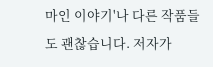마인 이야기'나 다른 작품들도 괜찮습니다. 저자가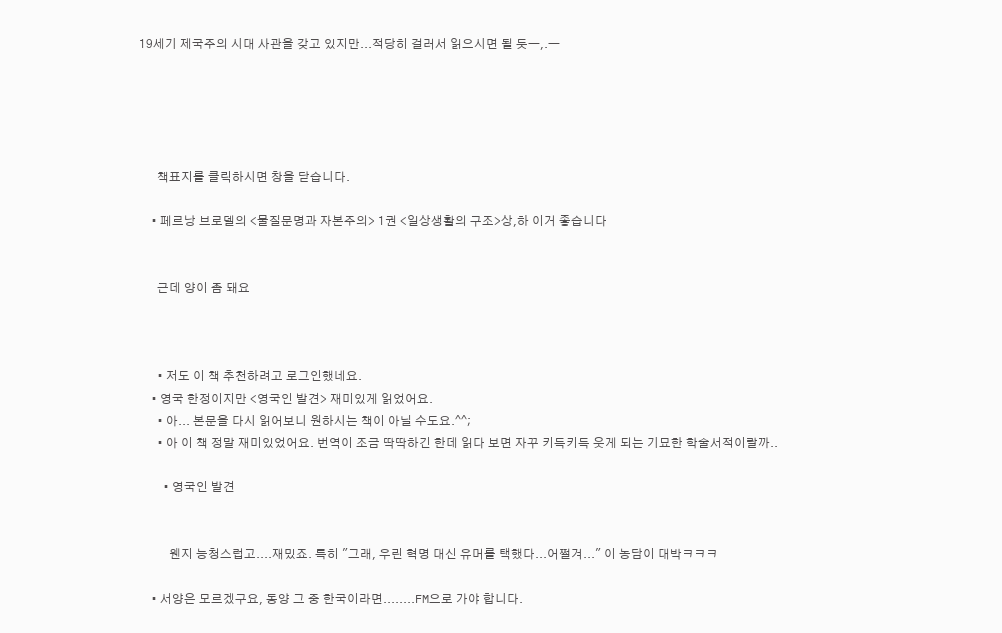19세기 제국주의 시대 사관을 갖고 있지만...적당히 걸러서 읽으시면 될 듯―,.―





      책표지를 클릭하시면 창을 닫습니다.

    • 페르낭 브로델의 <물질문명과 자본주의> 1권 <일상생활의 구조>상,하 이거 좋습니다


      근데 양이 좀 돼요



      • 저도 이 책 추천하려고 로그인했네요.
    • 영국 한정이지만 <영국인 발견> 재미있게 읽었어요.
      • 아... 본문을 다시 읽어보니 원하시는 책이 아닐 수도요.^^;
      • 아 이 책 정말 재미있었어요. 번역이 조금 딱딱하긴 한데 읽다 보면 자꾸 키득키득 웃게 되는 기묘한 학술서적이랄까..

        • 영국인 발견


          웬지 능청스럽고....재밌죠. 특히 "그래, 우린 혁명 대신 유머를 택했다...어쩔겨..." 이 농담이 대박ㅋㅋㅋ

    • 서양은 모르겠구요, 동양 그 중 한국이라면........FM으로 가야 합니다.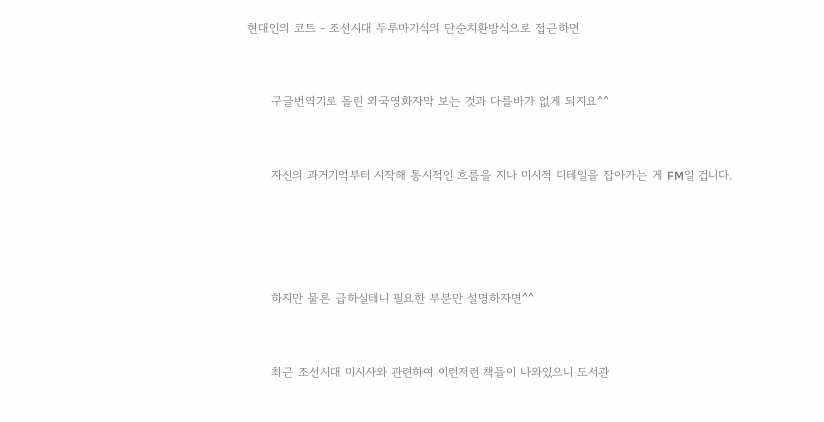현대인의 코트 - 조선시대 두루마기식의 단순치환방식으로 접근하면


      구글번역기로 돌린 외국영화자막 보는 것과 다를바가 없게 되지요^^


      자신의 과거기억부터 시작해 통시적인 흐름을 지나 미시적 디테일을 잡아가는 게 FM일 겁니다.




      하지만 물론 급하실테니 필요한 부분만 설명하자면^^


      최근 조선시대 미시사와 관련하여 이런저런 책들이 나와있으니 도서관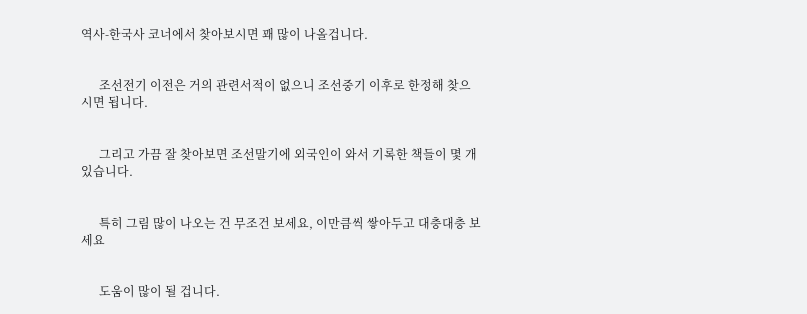역사-한국사 코너에서 찾아보시면 꽤 많이 나올겁니다.


      조선전기 이전은 거의 관련서적이 없으니 조선중기 이후로 한정해 찾으시면 됩니다.


      그리고 가끔 잘 찾아보면 조선말기에 외국인이 와서 기록한 책들이 몇 개 있습니다.


      특히 그림 많이 나오는 건 무조건 보세요, 이만큼씩 쌓아두고 대충대충 보세요


      도움이 많이 될 겁니다.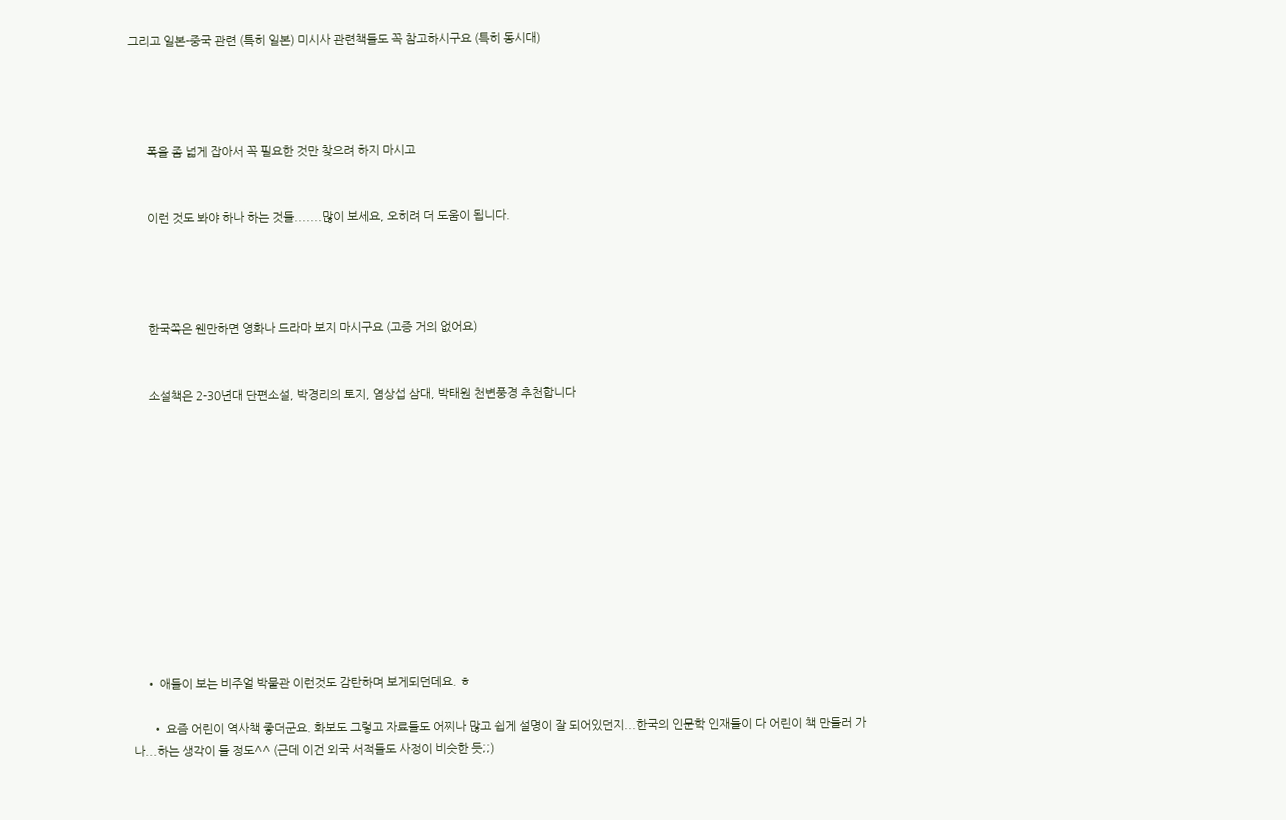그리고 일본-중국 관련 (특히 일본) 미시사 관련책들도 꼭 참고하시구요 (특히 동시대)




      폭을 좀 넓게 잡아서 꼭 필요한 것만 찾으려 하지 마시고


      이런 것도 봐야 하나 하는 것들.......많이 보세요, 오히려 더 도움이 됩니다.




      한국쪽은 웬만하면 영화나 드라마 보지 마시구요 (고증 거의 없어요)


      소설책은 2-30년대 단편소설, 박경리의 토지, 염상섭 삼대, 박태원 천변풍경 추천합니다












    • 애들이 보는 비주얼 박물관 이런것도 감탄하며 보게되던데요. ㅎ

      • 요즘 어린이 역사책 좋더군요. 화보도 그렇고 자료들도 어찌나 많고 쉽게 설명이 잘 되어있던지...한국의 인문학 인재들이 다 어린이 책 만들러 가나...하는 생각이 들 정도^^ (근데 이건 외국 서적들도 사정이 비슷한 듯;;)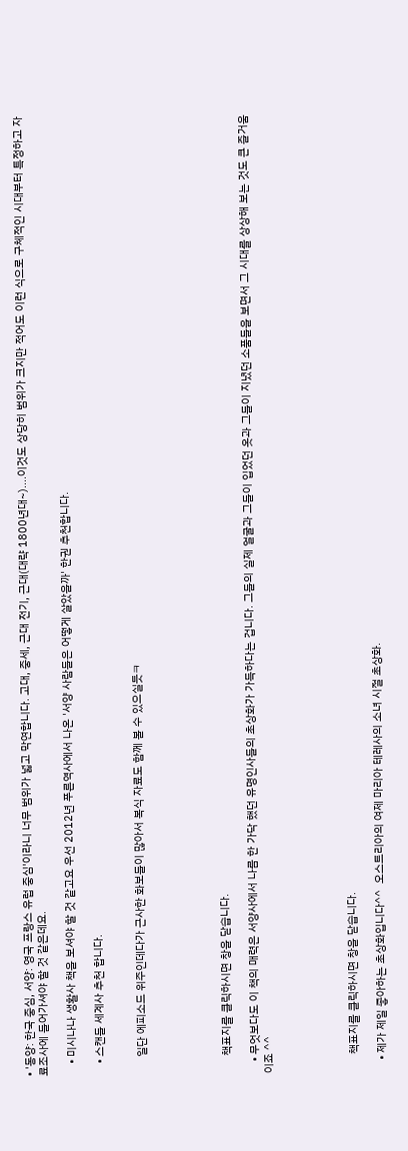• '동양: 한국 중심, 서양: 영국 프랑스 유럽 중심'이라니 너무 범위가 넓고 막연합니다. 고대, 중세, 근대 전기, 근대(대략 1800년대~)....이것도 상당히 범위가 크지만 적어도 이런 식으로 구체적인 시대부터 특정하고 자료조사에 들어가셔야 할 것 같은데요.

    • 미시나나 생활사 책을 보셔야 할 것 같고요 우선 2012년 푸른역사에서 나온 '서양 사람들은 어떻게 살았을까' 한권 추천합니다.

    • 스캔들 세계사 추천 합니다.


      일단 에피소드 위주인데다가 근사한 화보들이 많아서 복식 자료도 함께 볼 수 있으실듯ㅋ





      책표지를 클릭하시면 창을 닫습니다.

    • 무엇보다도 이 책의 매력은 서양사에서 나름 한 가닥 했던 유명인사들의 초상화가 가득하다는 겁니다. 그들의 실제 얼굴과 그들이 입었던 옷과 그들이 지녔던 소품들을 보면서 그 시대를 상상해 보는 것도 큰 즐거움이죠 ^^





      책표지를 클릭하시면 창을 닫습니다.

    • 제가 제일 좋아하는 초상화입니다^^  오스트리아의 여제 마리아 테레사의 소녀 시절 초상화.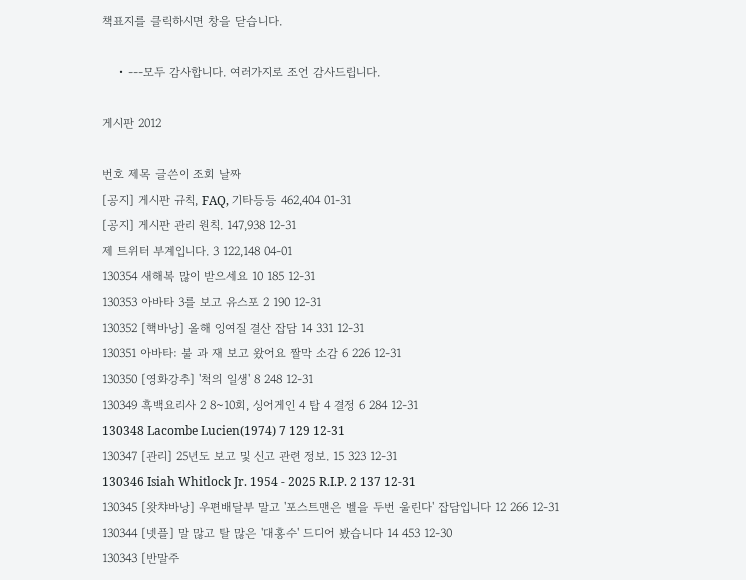책표지를 클릭하시면 창을 닫습니다.

    • ---모두 감사합니다. 여러가지로 조언 감사드립니다.

게시판 2012

번호 제목 글쓴이 조회 날짜
[공지] 게시판 규칙, FAQ, 기타등등 462,404 01-31
[공지] 게시판 관리 원칙. 147,938 12-31
제 트위터 부계입니다. 3 122,148 04-01
130354 새해복 많이 받으세요 10 185 12-31
130353 아바타 3를 보고 유스포 2 190 12-31
130352 [핵바낭] 올해 잉여질 결산 잡담 14 331 12-31
130351 아바타: 불 과 재 보고 왔어요 짤막 소감 6 226 12-31
130350 [영화강추] '척의 일생' 8 248 12-31
130349 흑백요리사 2 8~10회, 싱어게인 4 탑 4 결정 6 284 12-31
130348 Lacombe Lucien(1974) 7 129 12-31
130347 [관리] 25년도 보고 및 신고 관련 정보. 15 323 12-31
130346 Isiah Whitlock Jr. 1954 - 2025 R.I.P. 2 137 12-31
130345 [왓챠바낭] 우편배달부 말고 '포스트맨은 벨을 두번 울린다' 잡담입니다 12 266 12-31
130344 [넷플] 말 많고 탈 많은 '대홍수' 드디어 봤습니다 14 453 12-30
130343 [반말주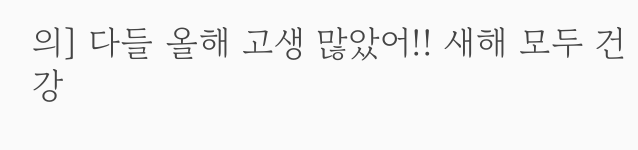의] 다들 올해 고생 많았어!! 새해 모두 건강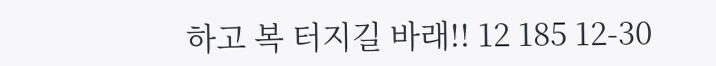하고 복 터지길 바래!! 12 185 12-30